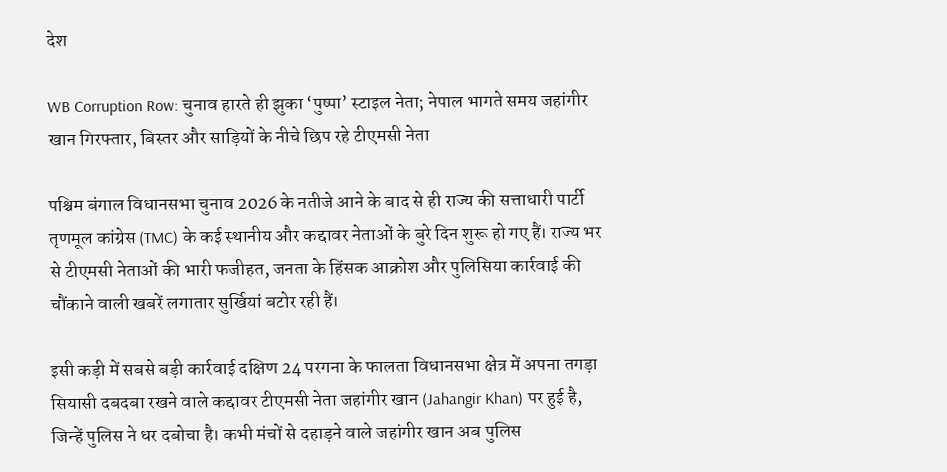देश

WB Corruption Row: चुनाव हारते ही झुका ‘पुष्पा’ स्टाइल नेता; नेपाल भागते समय जहांगीर खान गिरफ्तार, बिस्तर और साड़ियों के नीचे छिप रहे टीएमसी नेता

पश्चिम बंगाल विधानसभा चुनाव 2026 के नतीजे आने के बाद से ही राज्य की सत्ताधारी पार्टी तृणमूल कांग्रेस (TMC) के कई स्थानीय और कद्दावर नेताओं के बुरे दिन शुरू हो गए हैं। राज्य भर से टीएमसी नेताओं की भारी फजीहत, जनता के हिंसक आक्रोश और पुलिसिया कार्रवाई की चौंकाने वाली खबरें लगातार सुर्खियां बटोर रही हैं।

इसी कड़ी में सबसे बड़ी कार्रवाई दक्षिण 24 परगना के फालता विधानसभा क्षेत्र में अपना तगड़ा सियासी दबदबा रखने वाले कद्दावर टीएमसी नेता जहांगीर खान (Jahangir Khan) पर हुई है, जिन्हें पुलिस ने धर दबोचा है। कभी मंचों से दहाड़ने वाले जहांगीर खान अब पुलिस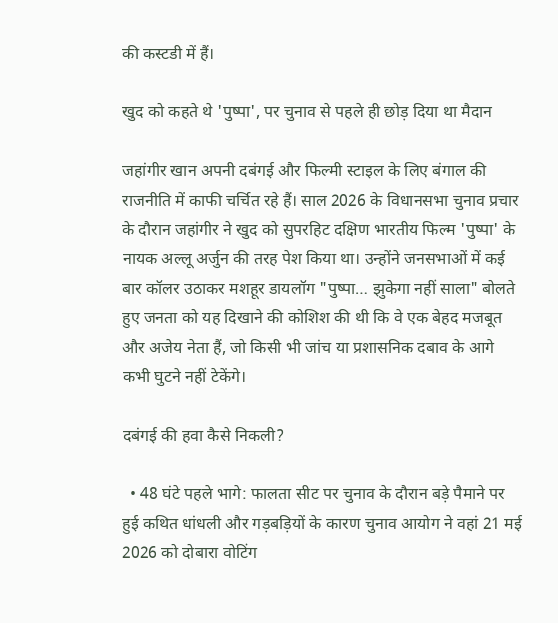की कस्टडी में हैं।

खुद को कहते थे 'पुष्पा', पर चुनाव से पहले ही छोड़ दिया था मैदान

जहांगीर खान अपनी दबंगई और फिल्मी स्टाइल के लिए बंगाल की राजनीति में काफी चर्चित रहे हैं। साल 2026 के विधानसभा चुनाव प्रचार के दौरान जहांगीर ने खुद को सुपरहिट दक्षिण भारतीय फिल्म 'पुष्पा' के नायक अल्लू अर्जुन की तरह पेश किया था। उन्होंने जनसभाओं में कई बार कॉलर उठाकर मशहूर डायलॉग "पुष्पा… झुकेगा नहीं साला" बोलते हुए जनता को यह दिखाने की कोशिश की थी कि वे एक बेहद मजबूत और अजेय नेता हैं, जो किसी भी जांच या प्रशासनिक दबाव के आगे कभी घुटने नहीं टेकेंगे।

दबंगई की हवा कैसे निकली?

  • 48 घंटे पहले भागे: फालता सीट पर चुनाव के दौरान बड़े पैमाने पर हुई कथित धांधली और गड़बड़ियों के कारण चुनाव आयोग ने वहां 21 मई 2026 को दोबारा वोटिंग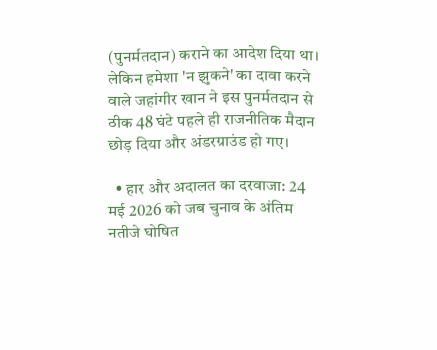(पुनर्मतदान) कराने का आदेश दिया था। लेकिन हमेशा 'न झुकने' का दावा करने वाले जहांगीर खान ने इस पुनर्मतदान से ठीक 48 घंटे पहले ही राजनीतिक मैदान छोड़ दिया और अंडरग्राउंड हो गए।

  • हार और अदालत का दरवाजा: 24 मई 2026 को जब चुनाव के अंतिम नतीजे घोषित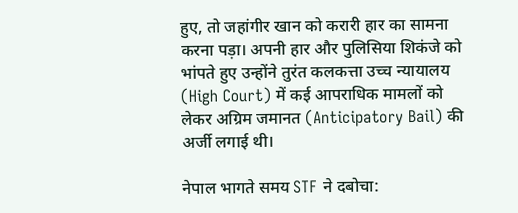हुए, तो जहांगीर खान को करारी हार का सामना करना पड़ा। अपनी हार और पुलिसिया शिकंजे को भांपते हुए उन्होंने तुरंत कलकत्ता उच्च न्यायालय (High Court) में कई आपराधिक मामलों को लेकर अग्रिम जमानत (Anticipatory Bail) की अर्जी लगाई थी।

नेपाल भागते समय STF ने दबोचा: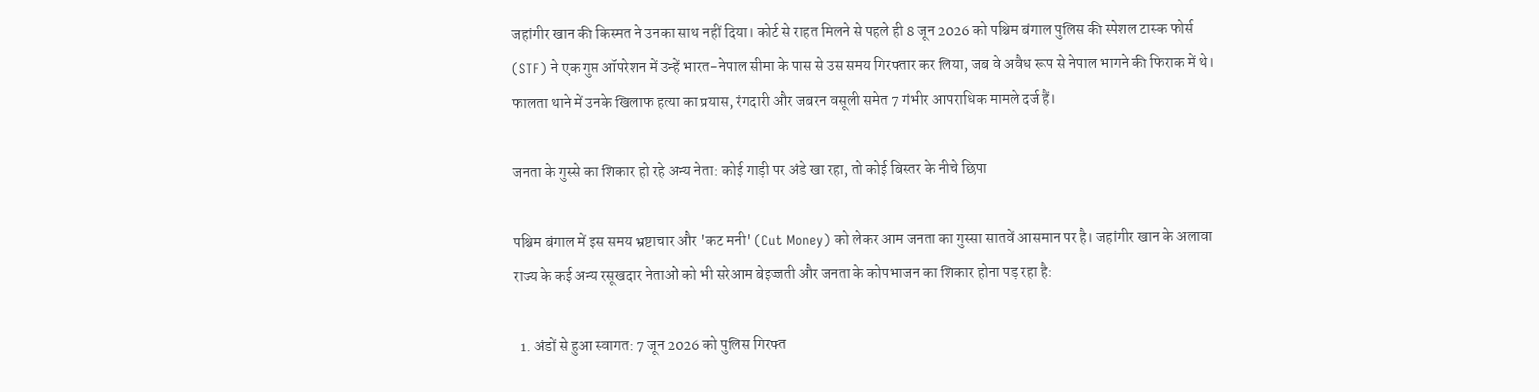जहांगीर खान की किस्मत ने उनका साथ नहीं दिया। कोर्ट से राहत मिलने से पहले ही 8 जून 2026 को पश्चिम बंगाल पुलिस की स्पेशल टास्क फोर्स (STF) ने एक गुप्त ऑपरेशन में उन्हें भारत-नेपाल सीमा के पास से उस समय गिरफ्तार कर लिया, जब वे अवैध रूप से नेपाल भागने की फिराक में थे। फालता थाने में उनके खिलाफ हत्या का प्रयास, रंगदारी और जबरन वसूली समेत 7 गंभीर आपराधिक मामले दर्ज हैं।

जनता के गुस्से का शिकार हो रहे अन्य नेता: कोई गाड़ी पर अंडे खा रहा, तो कोई बिस्तर के नीचे छिपा

पश्चिम बंगाल में इस समय भ्रष्टाचार और 'कट मनी' (Cut Money) को लेकर आम जनता का गुस्सा सातवें आसमान पर है। जहांगीर खान के अलावा राज्य के कई अन्य रसूखदार नेताओं को भी सरेआम बेइज्जती और जनता के कोपभाजन का शिकार होना पड़ रहा है:

  1. अंडों से हुआ स्वागत: 7 जून 2026 को पुलिस गिरफ्त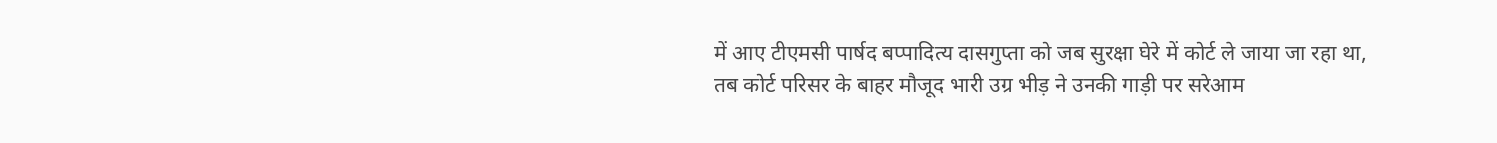में आए टीएमसी पार्षद बप्पादित्य दासगुप्ता को जब सुरक्षा घेरे में कोर्ट ले जाया जा रहा था, तब कोर्ट परिसर के बाहर मौजूद भारी उग्र भीड़ ने उनकी गाड़ी पर सरेआम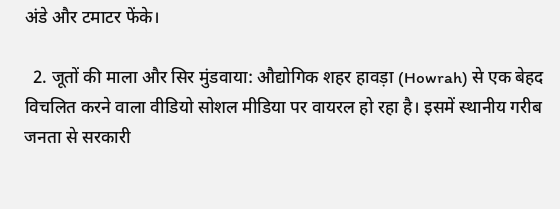अंडे और टमाटर फेंके।

  2. जूतों की माला और सिर मुंडवाया: औद्योगिक शहर हावड़ा (Howrah) से एक बेहद विचलित करने वाला वीडियो सोशल मीडिया पर वायरल हो रहा है। इसमें स्थानीय गरीब जनता से सरकारी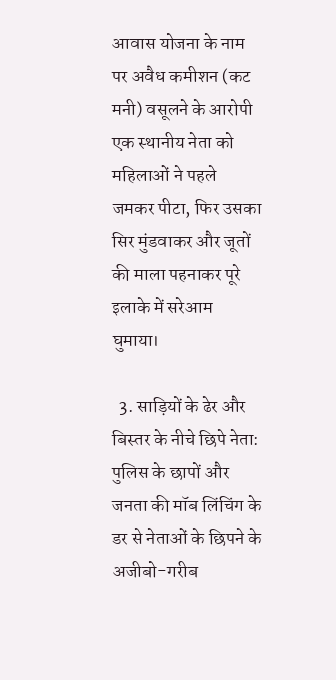आवास योजना के नाम पर अवैध कमीशन (कट मनी) वसूलने के आरोपी एक स्थानीय नेता को महिलाओं ने पहले जमकर पीटा, फिर उसका सिर मुंडवाकर और जूतों की माला पहनाकर पूरे इलाके में सरेआम घुमाया।

  3. साड़ियों के ढेर और बिस्तर के नीचे छिपे नेता: पुलिस के छापों और जनता की मॉब लिंचिंग के डर से नेताओं के छिपने के अजीबो-गरीब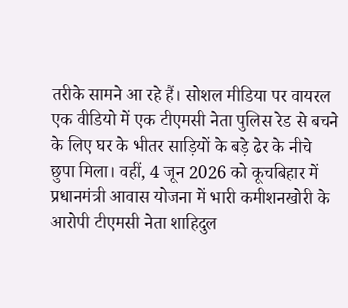तरीके सामने आ रहे हैं। सोशल मीडिया पर वायरल एक वीडियो में एक टीएमसी नेता पुलिस रेड से बचने के लिए घर के भीतर साड़ियों के बड़े ढेर के नीचे छुपा मिला। वहीं, 4 जून 2026 को कूचबिहार में प्रधानमंत्री आवास योजना में भारी कमीशनखोरी के आरोपी टीएमसी नेता शाहिदुल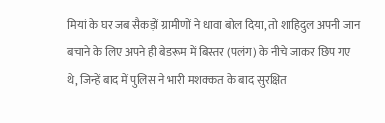मियां के घर जब सैकड़ों ग्रामीणों ने धावा बोल दिया, तो शाहिदुल अपनी जान बचाने के लिए अपने ही बेडरूम में बिस्तर (पलंग) के नीचे जाकर छिप गए थे, जिन्हें बाद में पुलिस ने भारी मशक्कत के बाद सुरक्षित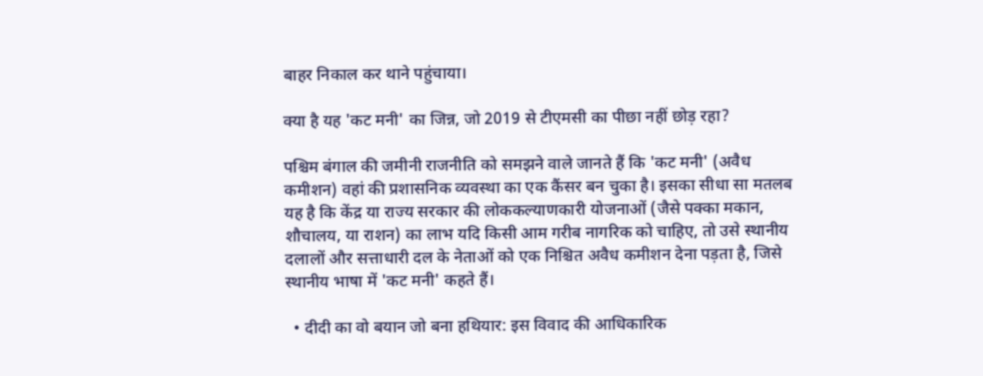बाहर निकाल कर थाने पहुंचाया।

क्या है यह 'कट मनी' का जिन्न, जो 2019 से टीएमसी का पीछा नहीं छोड़ रहा?

पश्चिम बंगाल की जमीनी राजनीति को समझने वाले जानते हैं कि 'कट मनी' (अवैध कमीशन) वहां की प्रशासनिक व्यवस्था का एक कैंसर बन चुका है। इसका सीधा सा मतलब यह है कि केंद्र या राज्य सरकार की लोककल्याणकारी योजनाओं (जैसे पक्का मकान, शौचालय, या राशन) का लाभ यदि किसी आम गरीब नागरिक को चाहिए, तो उसे स्थानीय दलालों और सत्ताधारी दल के नेताओं को एक निश्चित अवैध कमीशन देना पड़ता है, जिसे स्थानीय भाषा में 'कट मनी' कहते हैं।

  • दीदी का वो बयान जो बना हथियार: इस विवाद की आधिकारिक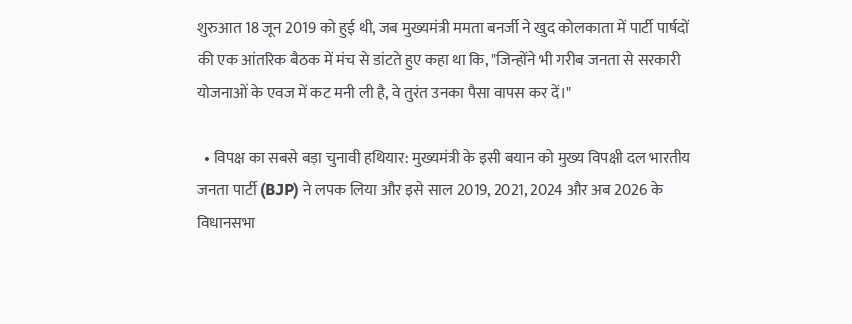शुरुआत 18 जून 2019 को हुई थी, जब मुख्यमंत्री ममता बनर्जी ने खुद कोलकाता में पार्टी पार्षदों की एक आंतरिक बैठक में मंच से डांटते हुए कहा था कि, "जिन्होंने भी गरीब जनता से सरकारी योजनाओं के एवज में कट मनी ली है, वे तुरंत उनका पैसा वापस कर दें।"

  • विपक्ष का सबसे बड़ा चुनावी हथियार: मुख्यमंत्री के इसी बयान को मुख्य विपक्षी दल भारतीय जनता पार्टी (BJP) ने लपक लिया और इसे साल 2019, 2021, 2024 और अब 2026 के विधानसभा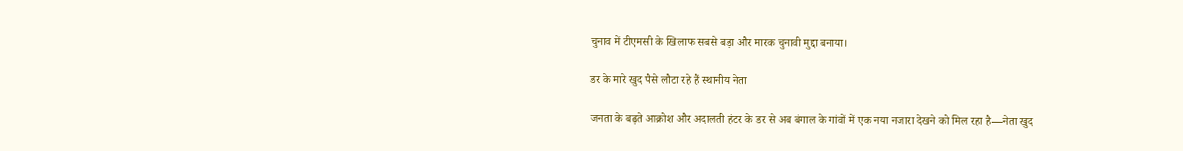चुनाव में टीएमसी के खिलाफ सबसे बड़ा और मारक चुनावी मुद्दा बनाया।

डर के मारे खुद पैसे लौटा रहे हैं स्थानीय नेता

जनता के बढ़ते आक्रोश और अदालती हंटर के डर से अब बंगाल के गांवों में एक नया नजारा देखने को मिल रहा है—नेता खुद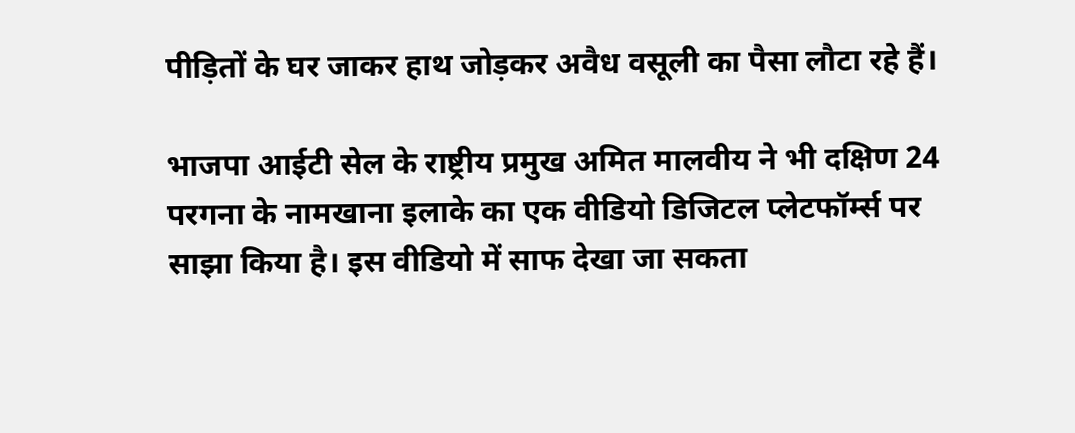पीड़ितों के घर जाकर हाथ जोड़कर अवैध वसूली का पैसा लौटा रहे हैं।

भाजपा आईटी सेल के राष्ट्रीय प्रमुख अमित मालवीय ने भी दक्षिण 24 परगना के नामखाना इलाके का एक वीडियो डिजिटल प्लेटफॉर्म्स पर साझा किया है। इस वीडियो में साफ देखा जा सकता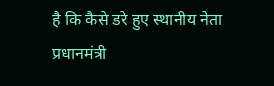है कि कैसे डरे हुए स्थानीय नेता प्रधानमंत्री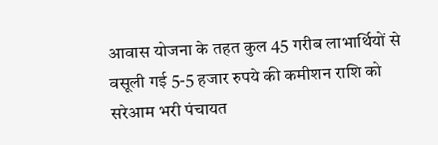आवास योजना के तहत कुल 45 गरीब लाभार्थियों से वसूली गई 5-5 हजार रुपये की कमीशन राशि को सरेआम भरी पंचायत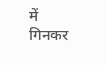में गिनकर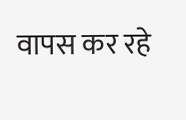वापस कर रहे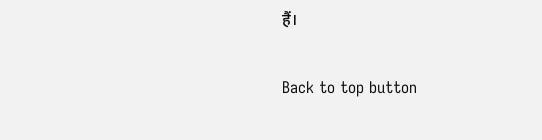हैं।

Back to top button